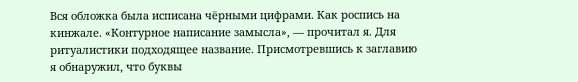Вся обложка была исписана чёрными цифрами. Как роспись на кинжале. «Контурное написание замысла», — прочитал я. Для ритуалистики подходящее название. Присмотревшись к заглавию я обнаружил, что буквы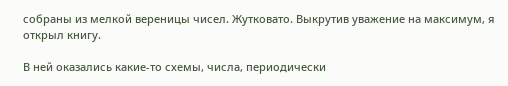собраны из мелкой вереницы чисел. Жутковато. Выкрутив уважение на максимум, я открыл книгу.

В ней оказались какие-то схемы, числа, периодически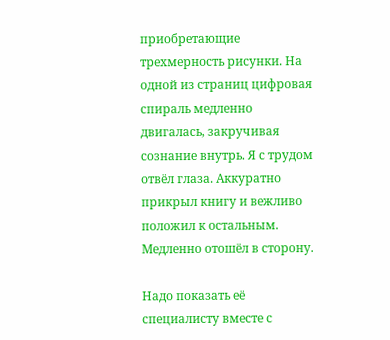приобретающие трехмерность рисунки. На одной из страниц цифровая спираль медленно двигалась, закручивая сознание внутрь. Я с трудом отвёл глаза. Аккуратно прикрыл книгу и вежливо положил к остальным. Медленно отошёл в сторону.

Надо показать её специалисту вместе с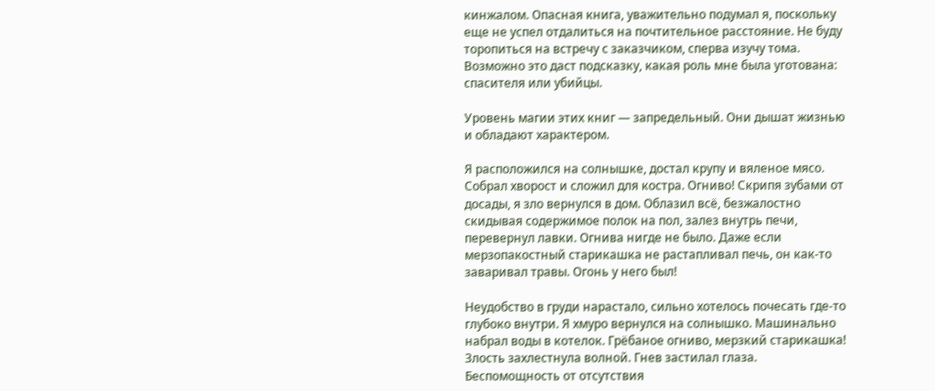кинжалом. Опасная книга, уважительно подумал я, поскольку еще не успел отдалиться на почтительное расстояние. Не буду торопиться на встречу с заказчиком, сперва изучу тома. Возможно это даст подсказку, какая роль мне была уготована: спасителя или убийцы.

Уровень магии этих книг — запредельный. Они дышат жизнью и обладают характером.

Я расположился на солнышке, достал крупу и вяленое мясо. Собрал хворост и сложил для костра. Огниво! Скрипя зубами от досады, я зло вернулся в дом. Облазил всё, безжалостно скидывая содержимое полок на пол, залез внутрь печи, перевернул лавки. Огнива нигде не было. Даже если мерзопакостный старикашка не растапливал печь, он как-то заваривал травы. Огонь у него был!

Неудобство в груди нарастало, сильно хотелось почесать где-то глубоко внутри. Я хмуро вернулся на солнышко. Машинально набрал воды в котелок. Грёбаное огниво, мерзкий старикашка! Злость захлестнула волной. Гнев застилал глаза. Беспомощность от отсутствия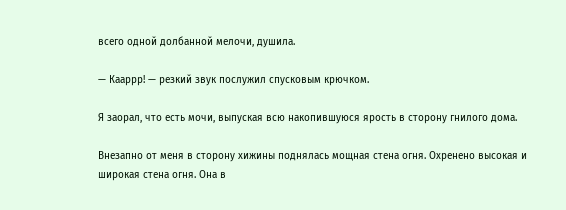всего одной долбанной мелочи, душила.

— Кааррр! — резкий звук послужил спусковым крючком.

Я заорал, что есть мочи, выпуская всю накопившуюся ярость в сторону гнилого дома.

Внезапно от меня в сторону хижины поднялась мощная стена огня. Охренено высокая и широкая стена огня. Она в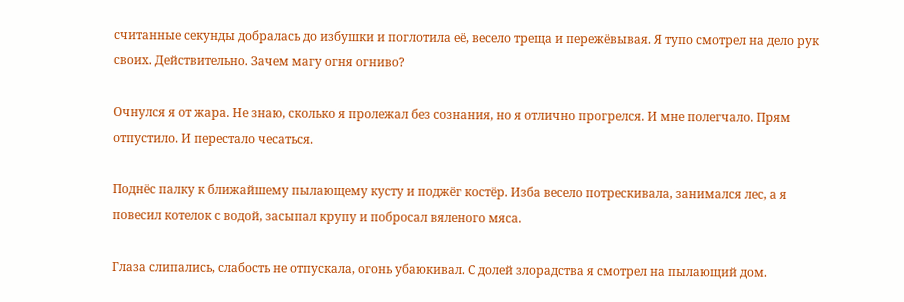считанные секунды добралась до избушки и поглотила её, весело треща и пережёвывая. Я тупо смотрел на дело рук своих. Действительно. Зачем магу огня огниво?

Очнулся я от жара. Не знаю, сколько я пролежал без сознания, но я отлично прогрелся. И мне полегчало. Прям отпустило. И перестало чесаться.

Поднёс палку к ближайшему пылающему кусту и поджёг костёр. Изба весело потрескивала, занимался лес, а я повесил котелок с водой, засыпал крупу и побросал вяленого мяса.

Глаза слипались, слабость не отпускала, огонь убаюкивал. С долей злорадства я смотрел на пылающий дом.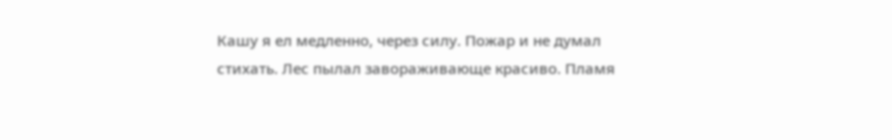Кашу я ел медленно, через силу. Пожар и не думал стихать. Лес пылал завораживающе красиво. Пламя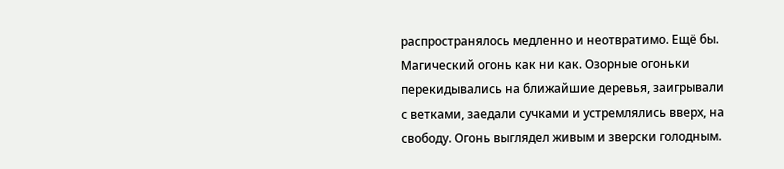распространялось медленно и неотвратимо. Ещё бы. Магический огонь как ни как. Озорные огоньки перекидывались на ближайшие деревья, заигрывали с ветками, заедали сучками и устремлялись вверх, на свободу. Огонь выглядел живым и зверски голодным.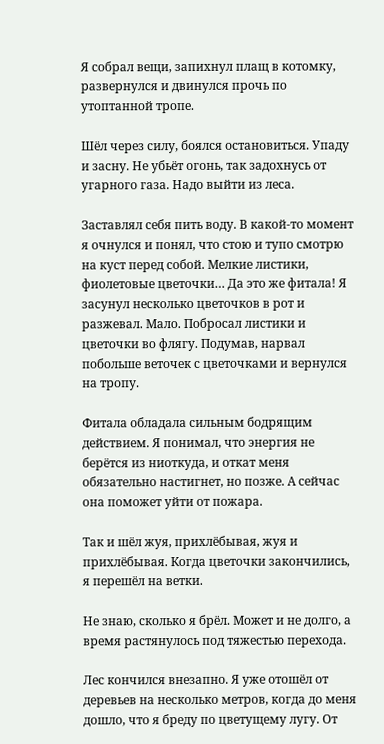Я собрал вещи, запихнул плащ в котомку, развернулся и двинулся прочь по утоптанной тропе.

Шёл через силу, боялся остановиться. Упаду и засну. Не убьёт огонь, так задохнусь от угарного газа. Надо выйти из леса.

Заставлял себя пить воду. В какой-то момент я очнулся и понял, что стою и тупо смотрю на куст перед собой. Мелкие листики, фиолетовые цветочки… Да это же фитала! Я засунул несколько цветочков в рот и разжевал. Мало. Побросал листики и цветочки во флягу. Подумав, нарвал побольше веточек с цветочками и вернулся на тропу.

Фитала обладала сильным бодрящим действием. Я понимал, что энергия не берётся из ниоткуда, и откат меня обязательно настигнет, но позже. А сейчас она поможет уйти от пожара.

Так и шёл жуя, прихлёбывая, жуя и прихлёбывая. Когда цветочки закончились, я перешёл на ветки.

Не знаю, сколько я брёл. Может и не долго, а время растянулось под тяжестью перехода.

Лес кончился внезапно. Я уже отошёл от деревьев на несколько метров, когда до меня дошло, что я бреду по цветущему лугу. От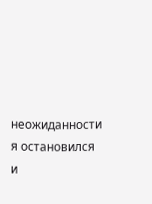неожиданности я остановился и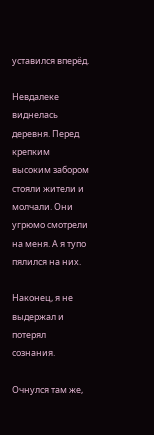уставился вперёд.

Невдалеке виднелась деревня. Перед крепким высоким забором стояли жители и молчали. Они угрюмо смотрели на меня. А я тупо пялился на них.

Наконец, я не выдержал и потерял сознания.

Очнулся там же,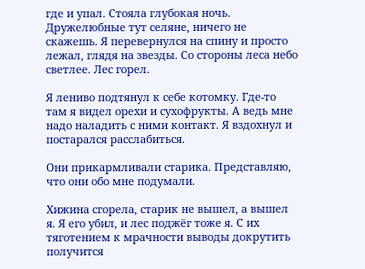где и упал. Стояла глубокая ночь. Дружелюбные тут селяне, ничего не скажешь. Я перевернулся на спину и просто лежал, глядя на звезды. Со стороны леса небо светлее. Лес горел.

Я лениво подтянул к себе котомку. Где-то там я видел орехи и сухофрукты. А ведь мне надо наладить с ними контакт. Я вздохнул и постарался расслабиться.

Они прикармливали старика. Представляю, что они обо мне подумали.

Хижина сгорела, старик не вышел, а вышел я. Я его убил, и лес поджёг тоже я. С их тяготением к мрачности выводы докрутить получится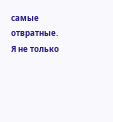самые отвратные. Я не только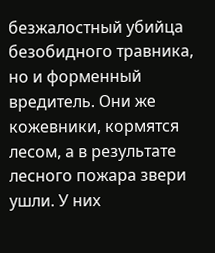безжалостный убийца безобидного травника, но и форменный вредитель. Они же кожевники, кормятся лесом, а в результате лесного пожара звери ушли. У них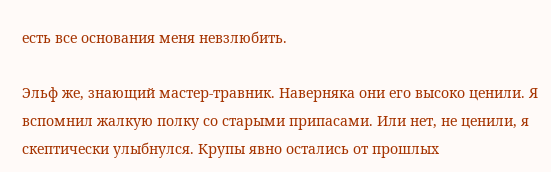есть все основания меня невзлюбить.

Эльф же, знающий мастер-травник. Наверняка они его высоко ценили. Я вспомнил жалкую полку со старыми припасами. Или нет, не ценили, я скептически улыбнулся. Крупы явно остались от прошлых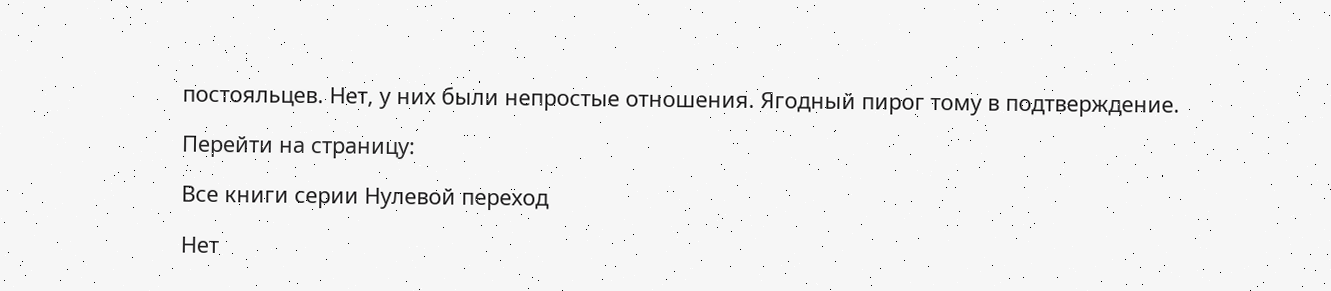постояльцев. Нет, у них были непростые отношения. Ягодный пирог тому в подтверждение.

Перейти на страницу:

Все книги серии Нулевой переход

Нет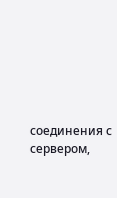соединения с сервером,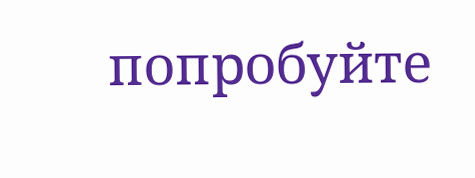попробуйте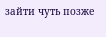зайти чуть позже